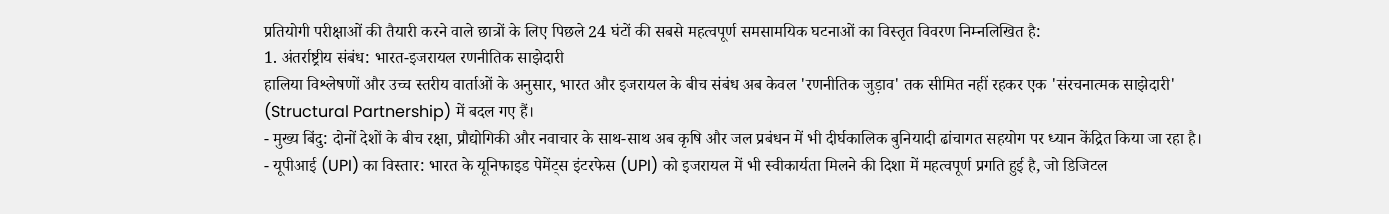प्रतियोगी परीक्षाओं की तैयारी करने वाले छात्रों के लिए पिछले 24 घंटों की सबसे महत्वपूर्ण समसामयिक घटनाओं का विस्तृत विवरण निम्नलिखित है:
1. अंतर्राष्ट्रीय संबंध: भारत-इजरायल रणनीतिक साझेदारी
हालिया विश्लेषणों और उच्च स्तरीय वार्ताओं के अनुसार, भारत और इजरायल के बीच संबंध अब केवल 'रणनीतिक जुड़ाव' तक सीमित नहीं रहकर एक 'संरचनात्मक साझेदारी' (Structural Partnership) में बदल गए हैं।
- मुख्य बिंदु: दोनों देशों के बीच रक्षा, प्रौद्योगिकी और नवाचार के साथ-साथ अब कृषि और जल प्रबंधन में भी दीर्घकालिक बुनियादी ढांचागत सहयोग पर ध्यान केंद्रित किया जा रहा है।
- यूपीआई (UPI) का विस्तार: भारत के यूनिफाइड पेमेंट्स इंटरफेस (UPI) को इजरायल में भी स्वीकार्यता मिलने की दिशा में महत्वपूर्ण प्रगति हुई है, जो डिजिटल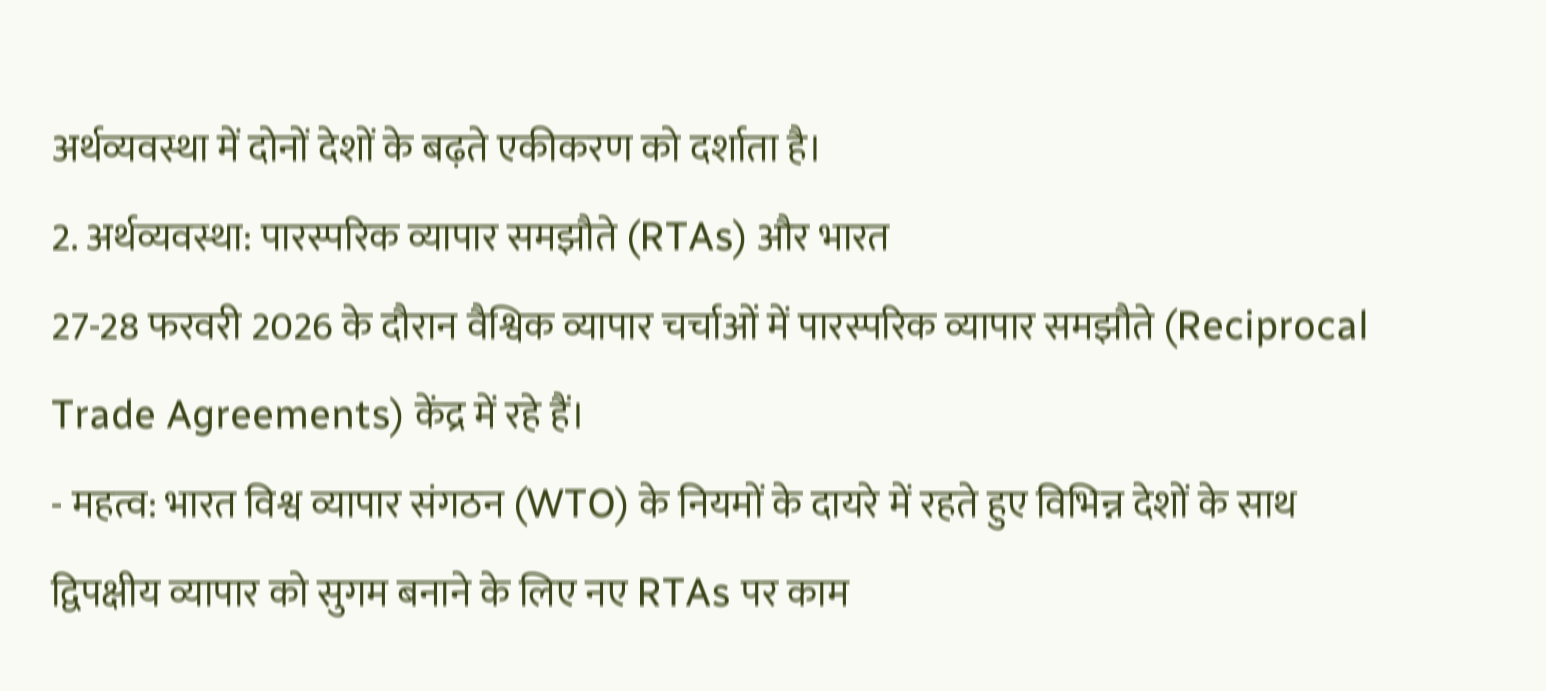अर्थव्यवस्था में दोनों देशों के बढ़ते एकीकरण को दर्शाता है।
2. अर्थव्यवस्था: पारस्परिक व्यापार समझौते (RTAs) और भारत
27-28 फरवरी 2026 के दौरान वैश्विक व्यापार चर्चाओं में पारस्परिक व्यापार समझौते (Reciprocal Trade Agreements) केंद्र में रहे हैं।
- महत्व: भारत विश्व व्यापार संगठन (WTO) के नियमों के दायरे में रहते हुए विभिन्न देशों के साथ द्विपक्षीय व्यापार को सुगम बनाने के लिए नए RTAs पर काम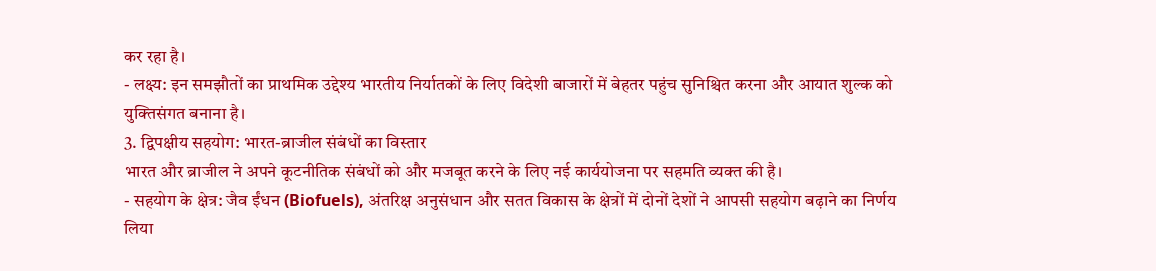कर रहा है।
- लक्ष्य: इन समझौतों का प्राथमिक उद्देश्य भारतीय निर्यातकों के लिए विदेशी बाजारों में बेहतर पहुंच सुनिश्चित करना और आयात शुल्क को युक्तिसंगत बनाना है।
3. द्विपक्षीय सहयोग: भारत-ब्राजील संबंधों का विस्तार
भारत और ब्राजील ने अपने कूटनीतिक संबंधों को और मजबूत करने के लिए नई कार्ययोजना पर सहमति व्यक्त की है।
- सहयोग के क्षेत्र: जैव ईंधन (Biofuels), अंतरिक्ष अनुसंधान और सतत विकास के क्षेत्रों में दोनों देशों ने आपसी सहयोग बढ़ाने का निर्णय लिया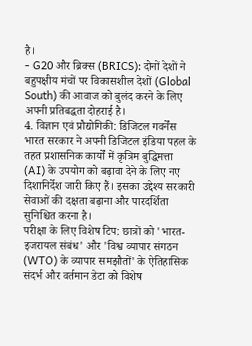है।
- G20 और ब्रिक्स (BRICS): दोनों देशों ने बहुपक्षीय मंचों पर विकासशील देशों (Global South) की आवाज को बुलंद करने के लिए अपनी प्रतिबद्धता दोहराई है।
4. विज्ञान एवं प्रौद्योगिकी: डिजिटल गवर्नेंस
भारत सरकार ने अपनी डिजिटल इंडिया पहल के तहत प्रशासनिक कार्यों में कृत्रिम बुद्धिमत्ता (AI) के उपयोग को बढ़ावा देने के लिए नए दिशानिर्देश जारी किए हैं। इसका उद्देश्य सरकारी सेवाओं की दक्षता बढ़ाना और पारदर्शिता सुनिश्चित करना है।
परीक्षा के लिए विशेष टिप: छात्रों को 'भारत-इजरायल संबंध' और 'विश्व व्यापार संगठन (WTO) के व्यापार समझौतों' के ऐतिहासिक संदर्भ और वर्तमान डेटा को विशेष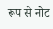रूप से नोट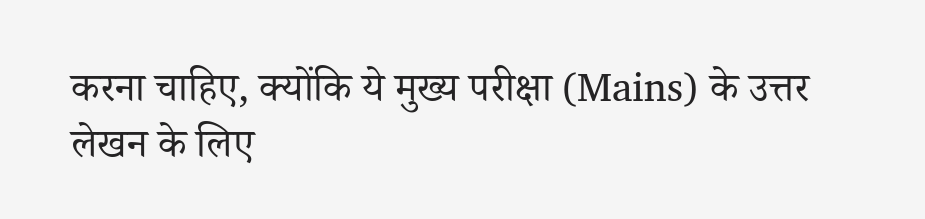करना चाहिए, क्योंकि ये मुख्य परीक्षा (Mains) के उत्तर लेखन के लिए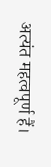अत्यंत महत्वपूर्ण हैं।